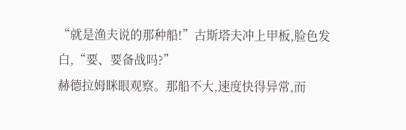“就是渔夫说的那种船!”古斯塔夫冲上甲板,脸色发白,“要、要备战吗?”
赫德拉姆眯眼观察。那船不大,速度快得异常,而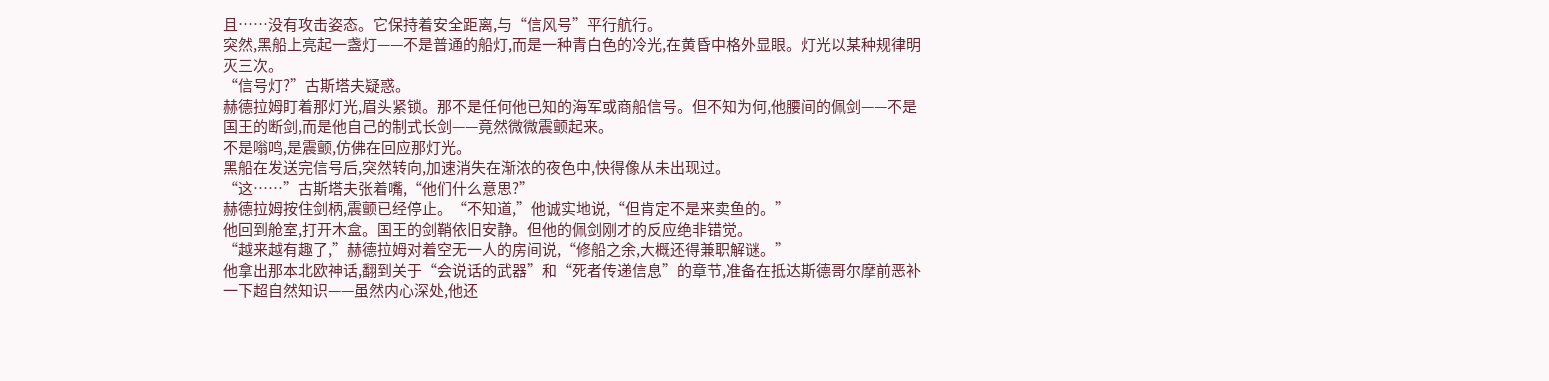且……没有攻击姿态。它保持着安全距离,与“信风号”平行航行。
突然,黑船上亮起一盏灯——不是普通的船灯,而是一种青白色的冷光,在黄昏中格外显眼。灯光以某种规律明灭三次。
“信号灯?”古斯塔夫疑惑。
赫德拉姆盯着那灯光,眉头紧锁。那不是任何他已知的海军或商船信号。但不知为何,他腰间的佩剑——不是国王的断剑,而是他自己的制式长剑——竟然微微震颤起来。
不是嗡鸣,是震颤,仿佛在回应那灯光。
黑船在发送完信号后,突然转向,加速消失在渐浓的夜色中,快得像从未出现过。
“这……”古斯塔夫张着嘴,“他们什么意思?”
赫德拉姆按住剑柄,震颤已经停止。“不知道,”他诚实地说,“但肯定不是来卖鱼的。”
他回到舱室,打开木盒。国王的剑鞘依旧安静。但他的佩剑刚才的反应绝非错觉。
“越来越有趣了,”赫德拉姆对着空无一人的房间说,“修船之余,大概还得兼职解谜。”
他拿出那本北欧神话,翻到关于“会说话的武器”和“死者传递信息”的章节,准备在抵达斯德哥尔摩前恶补一下超自然知识——虽然内心深处,他还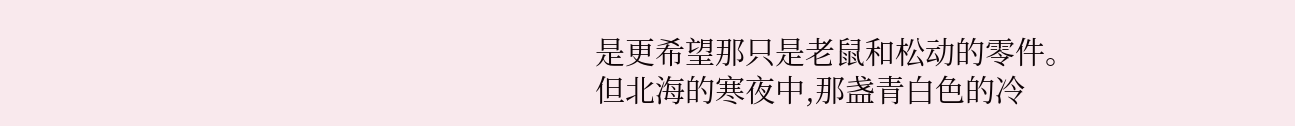是更希望那只是老鼠和松动的零件。
但北海的寒夜中,那盏青白色的冷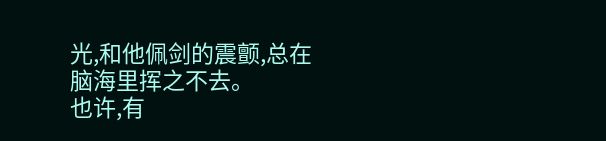光,和他佩剑的震颤,总在脑海里挥之不去。
也许,有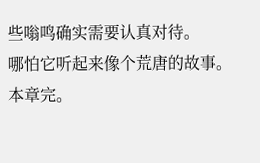些嗡鸣确实需要认真对待。
哪怕它听起来像个荒唐的故事。
本章完。